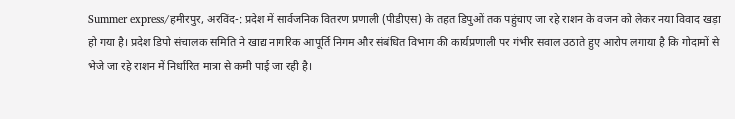Summer express/हमीरपुर, अरविंद-: प्रदेश में सार्वजनिक वितरण प्रणाली (पीडीएस) के तहत डिपुओं तक पहुंचाए जा रहे राशन के वजन को लेकर नया विवाद खड़ा हो गया है। प्रदेश डिपो संचालक समिति ने खाद्य नागरिक आपूर्ति निगम और संबंधित विभाग की कार्यप्रणाली पर गंभीर सवाल उठाते हुए आरोप लगाया है कि गोदामों से भेजे जा रहे राशन में निर्धारित मात्रा से कमी पाई जा रही है।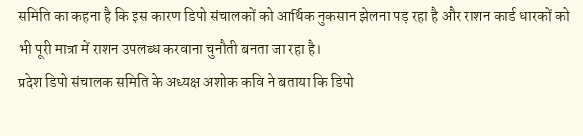समिति का कहना है कि इस कारण डिपो संचालकों को आर्थिक नुकसान झेलना पड़ रहा है और राशन कार्ड धारकों को भी पूरी मात्रा में राशन उपलब्ध करवाना चुनौती बनता जा रहा है।
प्रदेश डिपो संचालक समिति के अध्यक्ष अशोक कवि ने बताया कि डिपो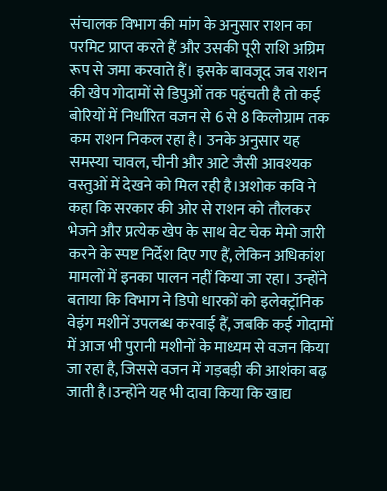संचालक विभाग की मांग के अनुसार राशन का परमिट प्राप्त करते हैं और उसकी पूरी राशि अग्रिम रूप से जमा करवाते हैं। इसके बावजूद जब राशन की खेप गोदामों से डिपुओं तक पहुंचती है तो कई बोरियों में निर्धारित वजन से 6 से 8 किलोग्राम तक कम राशन निकल रहा है। उनके अनुसार यह समस्या चावल, चीनी और आटे जैसी आवश्यक वस्तुओं में देखने को मिल रही है।अशोक कवि ने कहा कि सरकार की ओर से राशन को तौलकर भेजने और प्रत्येक खेप के साथ वेट चेक मेमो जारी करने के स्पष्ट निर्देश दिए गए हैं, लेकिन अधिकांश मामलों में इनका पालन नहीं किया जा रहा। उन्होंने बताया कि विभाग ने डिपो धारकों को इलेक्ट्रॉनिक वेइंग मशीनें उपलब्ध करवाई हैं, जबकि कई गोदामों में आज भी पुरानी मशीनों के माध्यम से वजन किया जा रहा है, जिससे वजन में गड़बड़ी की आशंका बढ़ जाती है।उन्होंने यह भी दावा किया कि खाद्य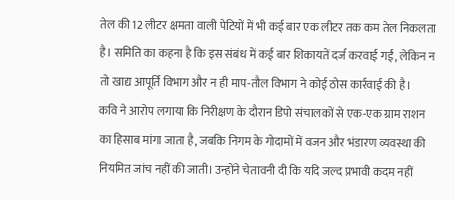तेल की 12 लीटर क्षमता वाली पेटियों में भी कई बार एक लीटर तक कम तेल निकलता है। समिति का कहना है कि इस संबंध में कई बार शिकायतें दर्ज करवाई गईं, लेकिन न तो खाद्य आपूर्ति विभाग और न ही माप-तौल विभाग ने कोई ठोस कार्रवाई की है।
कवि ने आरोप लगाया कि निरीक्षण के दौरान डिपो संचालकों से एक-एक ग्राम राशन का हिसाब मांगा जाता है, जबकि निगम के गोदामों में वजन और भंडारण व्यवस्था की नियमित जांच नहीं की जाती। उन्होंने चेतावनी दी कि यदि जल्द प्रभावी कदम नहीं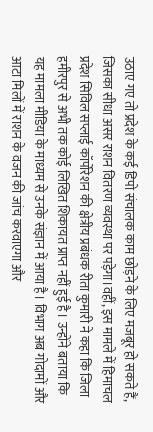उठाए गए तो प्रदेश के कई डिपो संचालक काम छोड़ने के लिए मजबूर हो सकते हैं, जिसका सीधा असर राशन वितरण व्यवस्था पर पड़ेगा।वहीं, इस मामले में हिमाचल प्रदेश सिविल सप्लाई कॉर्पोरेशन की क्षेत्रीय प्रबंधक रीता कुमारी ने कहा कि जिला हमीरपुर से अभी तक कोई लिखित शिकायत प्राप्त नहीं हुई है। उन्होंने बताया कि यह मामला मीडिया के माध्यम से उनके संज्ञान में आया है। विभाग अब गोदामों और आटा मिलों में राशन के वजन की जांच करवाएगा और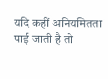यदि कहीं अनियमितता पाई जाती है तो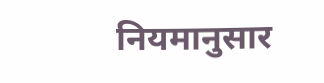नियमानुसार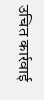उचित कार्रवाई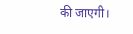की जाएगी।